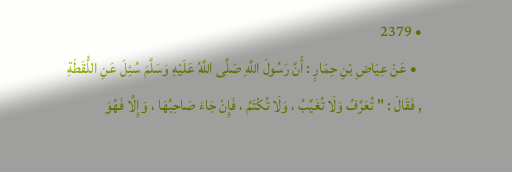• 2379
  • عَنْ عِيَاضِ بْنِ حِمَارٍ : أَنَّ رَسُولَ اللَّهِ صَلَّى اللَّهُ عَلَيْهِ وَسَلَّمَ سُئِلَ عَنِ اللُّقَطَةِ , فَقَالَ : " تُعَرَّفُ وَلَا تُغَيَّبُ ، وَلَا تُكْتَمُ ، فَإِنْ جَاءَ صَاحِبُهَا ، وَإِلَّا فَهُوَ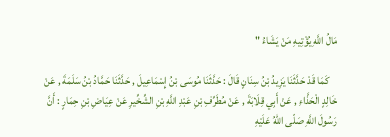مَالُ اللَّهِ يُؤْتِيهِ مَنْ يَشَاءُ "

    كَمَا قَدْ حَدَّثَنَا يَزِيدُ بْنُ سِنَانٍ قَالَ : حَدَّثَنَا مُوسَى بْنُ إِسْمَاعِيلَ , حَدَّثَنَا حَمَّادُ بْنُ سَلَمَةَ , عَنْ خَالِدٍ الْحَذَّاءِ , عَنْ أَبِي قِلَابَةَ , عَنْ مُطَرِّفِ بْنِ عَبْدِ اللَّهِ بْنِ الشِّخِّيرِ عَنْ عِيَاضِ بْنِ حِمَارٍ : أَنَّ رَسُولَ اللَّهِ صَلّى اللهُ عَلَيْهِ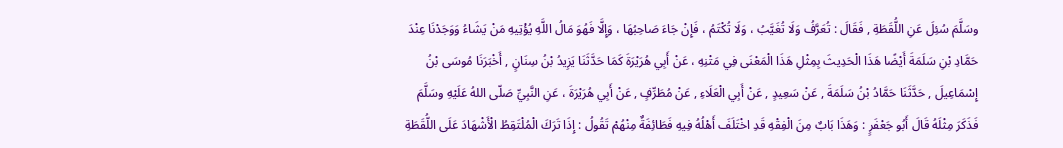وسَلَّمَ سُئِلَ عَنِ اللُّقَطَةِ , فَقَالَ : تُعَرَّفُ وَلَا تُغَيَّبُ ، وَلَا تُكْتَمُ ، فَإِنْ جَاءَ صَاحِبُهَا ، وَإِلَّا فَهُوَ مَالُ اللَّهِ يُؤْتِيهِ مَنْ يَشَاءُ وَوَجَدْنَا عِنْدَ حَمَّادِ بْنِ سَلَمَةَ أَيْضًا هَذَا الْحَدِيثَ بِمِثْلِ هَذَا الْمَعْنَى فِي مَتْنِهِ ، عَنْ أَبِي هُرَيْرَةَ كَمَا حَدَّثَنَا يَزِيدُ بْنُ سِنَانٍ , أَخْبَرَنَا مُوسَى بْنُ إِسْمَاعِيلَ , حَدَّثَنَا حَمَّادُ بْنُ سَلَمَةَ , عَنْ سَعِيدٍ , عَنْ أَبِي الْعَلَاءِ , عَنْ مُطَرِّفٍ , عَنْ أَبِي هُرَيْرَةَ ، عَنِ النَّبِيِّ صَلّى اللهُ عَلَيْهِ وسَلَّمَ فَذَكَرَ مِثْلَهُ قَالَ أَبُو جَعْفَرٍ : وَهَذَا بَابٌ مِنَ الْفِقْهِ قَدِ اخْتَلَفَ أَهْلُهُ فِيهِ فَطَائِفَةٌ مِنْهُمْ تَقُولُ : إِذَا تَرَكَ الْمُلْتَقِطُ الْأَشْهَادَ عَلَى اللُّقَطَةِ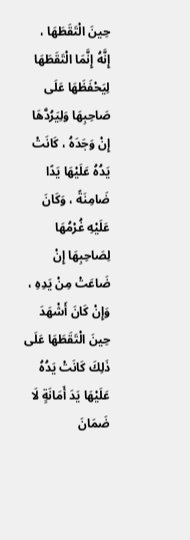حِينَ الْتَقَطَهَا ، إِنَّهُ إِنَّمَا الْتَقَطَهَا لِيَحْفَظَهَا عَلَى صَاحِبِهَا وَلِيَرُدَّهَا إِنْ وَجَدَهُ ، كَانَتْ يَدُهُ عَلَيْهَا يَدًا ضَامِنَةً ، وَكَانَ عَلَيْهِ غُرْمُهَا لِصَاحِبِهَا إِنْ ضَاعَتْ مِنْ يَدِهِ ، وَإِنْ كَانَ أَشْهَدَ حِينَ الْتَقَطَهَا عَلَى ذَلِكَ كَانَتْ يَدُهُ عَلَيْهَا يَدَ أَمَانَةٍ لَا ضَمَانَ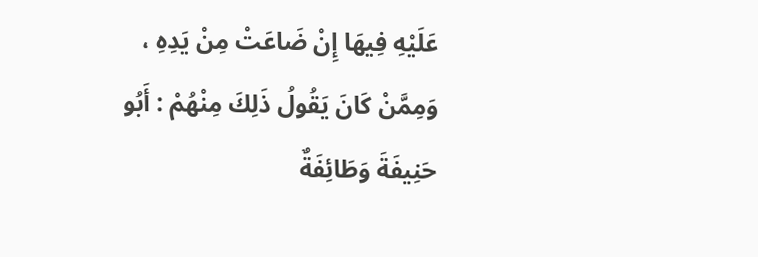عَلَيْهِ فِيهَا إِنْ ضَاعَتْ مِنْ يَدِهِ ، وَمِمَّنْ كَانَ يَقُولُ ذَلِكَ مِنْهُمْ : أَبُو حَنِيفَةَ وَطَائِفَةٌ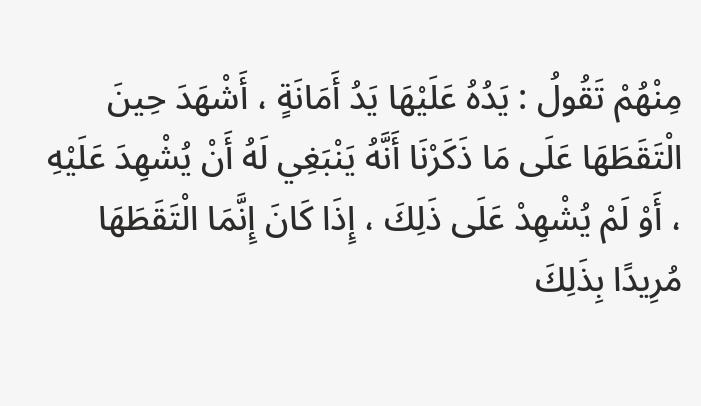مِنْهُمْ تَقُولُ : يَدُهُ عَلَيْهَا يَدُ أَمَانَةٍ ، أَشْهَدَ حِينَ الْتَقَطَهَا عَلَى مَا ذَكَرْنَا أَنَّهُ يَنْبَغِي لَهُ أَنْ يُشْهِدَ عَلَيْهِ ، أَوْ لَمْ يُشْهِدْ عَلَى ذَلِكَ ، إِذَا كَانَ إِنَّمَا الْتَقَطَهَا مُرِيدًا بِذَلِكَ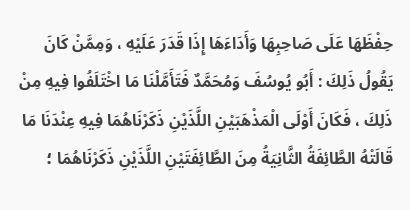حِفْظَهَا عَلَى صَاحِبِهَا وَأَدَاءَهَا إِذَا قَدَرَ عَلَيْهِ ، وَمِمَّنْ كَانَ يَقُولُ ذَلِكَ : أَبُو يُوسُفَ وَمُحَمَّدٌ فَتَأَمَّلْنَا مَا اخْتَلَفُوا فِيهِ مِنْ ذَلِكَ ، فَكَانَ أَوْلَى الْمَذْهَبَيْنِ اللَّذَيْنِ ذَكَرْنَاهُمَا فِيهِ عِنْدَنَا مَا قَالَتْهُ الطَّائِفَةُ الثَّانِيَةُ مِنَ الطَّائِفَتَيْنِ اللَّذَيْنِ ذَكَرْنَاهُمَا ؛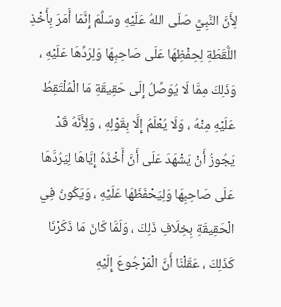لِأَنَّ النَّبِيَّ صَلّى اللهُ عَلَيْهِ وسَلَّمَ إِنَّمَا أَمَرَ بِأَخْذِ اللُّقَطَةِ لِحِفْظِهَا عَلَى صَاحِبِهَا وَلِرَدِّهَا عَلَيْهِ ، وَذَلِكَ مِمَّا لَا يُوَصِّلُ إِلَى حَقِيقَةِ مَا الْمُلْتَقِطُ عَلَيْهِ مِنْهُ ، وَلَا يُعْلَمُ إِلَّا بِقَوْلِهِ ، وَلِأَنَّهُ قَدْ يَجُوزُ أَنْ يَشْهَدَ عَلَى أَنَّ أَخْذَهُ إِيَّاهَا لِيَرُدَّهَا عَلَى صَاحِبِهَا وَلِيَحْفَظَهَا عَلَيْهِ ، وَيَكُونُ فِي الْحَقِيقَةِ بِخِلَافِ ذَلِكَ ، وَلَمَّا كَانَ مَا ذَكَرْنَا كَذَلِكَ ، عَقَلْنَا أَنَّ الْمَرْجُوعَ إِلَيْهِ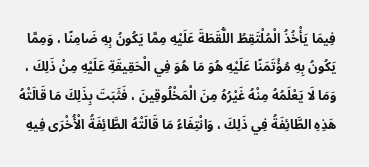فِيمَا يَأْخُذُ الْمُلْتَقِطُ اللُّقَطَةَ عَلَيْهِ مِمَّا يَكُونُ بِهِ ضَامِنًا ، وَمِمَّا يَكُونُ بِهِ مُؤْتَمَنًا عَلَيْهِ هُوَ مَا هُوَ فِي الْحَقِيقَةِ عَلَيْهِ مِنْ ذَلِكَ ، وَمَا لَا يَعْلَمُهُ مِنْهُ غَيْرُهُ مِنَ الْمَخْلُوقِينَ ، فَثَبَتَ بِذَلِكَ مَا قَالَتْهُ هَذِهِ الطَّائِفَةُ فِي ذَلِكَ ، وَانْتِفَاءُ مَا قَالَتْهُ الطَّائِفَةُ الْأُخْرَى فِيهِ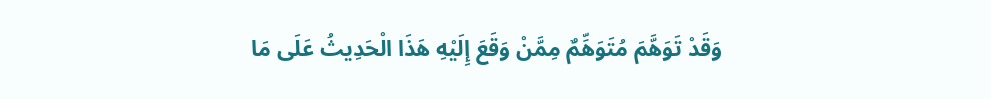وَقَدْ تَوَهَّمَ مُتَوَهِّمٌ مِمَّنْ وَقَعَ إِلَيْهِ هَذَا الْحَدِيثُ عَلَى مَا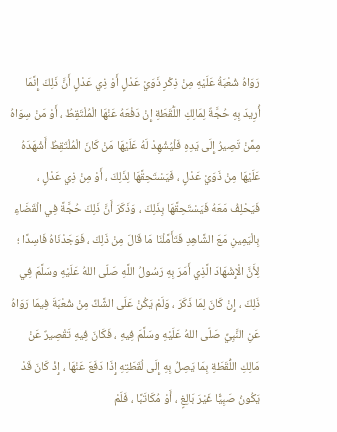رَوَاهُ شُعْبَةُ عَلَيْهِ مِنْ ذِكْرِ ذَوَيْ عَدْلٍ أَوْ ذِي عَدْلٍ أَنَّ ذَلِكَ إِنَّمَا أُرِيدَ بِهِ حُجَّةٌ لِمَالِكِ اللُّقَطَةِ إِنْ دَفْعَهُ عَنْهَا الْمُلْتَقِطُ ، أَوْ مَنْ سِوَاهُ مِمَّنْ تَصِيرُ إِلَى يَدِهِ فَلْيُشْهِدْ لَهُ عَلَيْهَا مَنْ كَانَ الْمُلْتَقِطُ أَشْهَدَهُ عَلَيْهَا مِنْ ذَوَيْ عَدْلٍ ، فَيَسْتَحِقَّهَا لِذَلِكَ ، أَوْ مِنْ ذِي عَدْلٍ ، فَيَحْلِفُ مَعَهُ فَيَسْتَحِقَّهَا بِذَلِكَ ، وَذَكَرَ أَنَّ ذَلِكَ حُجَّةً فِي الْقَضَاءِ بِالْيَمِينِ مَعَ الشَّاهِدِ فَتَأَمَّلْنَا مَا قَالَ مِنْ ذَلِكَ ، فَوَجَدْنَاهُ فَاسِدًا ؛ لِأَنَّ الْإِشْهَادَ الَّذِي أَمَرَ بِهِ رَسُولُ اللَّهِ صَلّى اللهُ عَلَيْهِ وسَلَّمَ فِي ذَلِكَ ، إِنْ كَانَ لِمَا ذَكَرَ ، وَلَمْ يَكُنْ عَلَى الشَّكِّ مِنْ شُعْبَةَ فِيمَا رَوَاهُ عَنِ النَّبِيِّ صَلّى اللهُ عَلَيْهِ وسَلَّمَ فِيهِ ، فَكَانَ فِيهِ تَقْصِيرٌ عَنْ مَالِكِ اللُّقَطَةِ بِمَا يَصِلُ بِهِ إِلَى لُقَطَتِهِ إِذَا دَفَعَ عَنْهَا ، إِذْ كَانَ قَدْ يَكُونُ صَبِيًّا غَيْرَ بَالِغٍ ، أَوْ مُكَاتَبًا ، فَلَمْ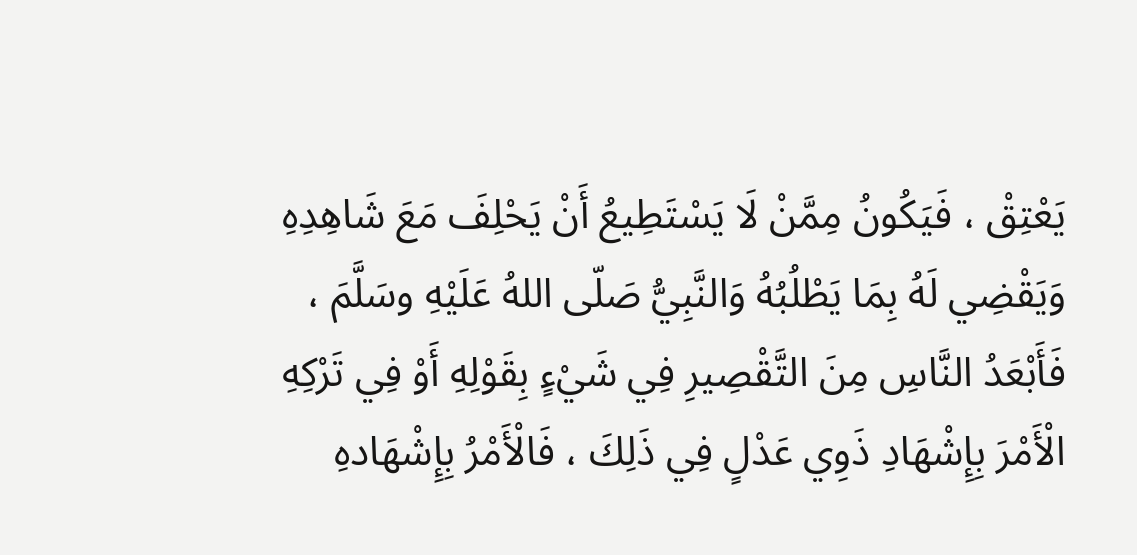يَعْتِقْ ، فَيَكُونُ مِمَّنْ لَا يَسْتَطِيعُ أَنْ يَحْلِفَ مَعَ شَاهِدِهِ وَيَقْضِي لَهُ بِمَا يَطْلُبُهُ وَالنَّبِيُّ صَلّى اللهُ عَلَيْهِ وسَلَّمَ ، فَأَبْعَدُ النَّاسِ مِنَ التَّقْصِيرِ فِي شَيْءٍ بِقَوْلِهِ أَوْ فِي تَرْكِهِ الْأَمْرَ بِإِشْهَادِ ذَوِي عَدْلٍ فِي ذَلِكَ ، فَالْأَمْرُ بِإِشْهَادهِ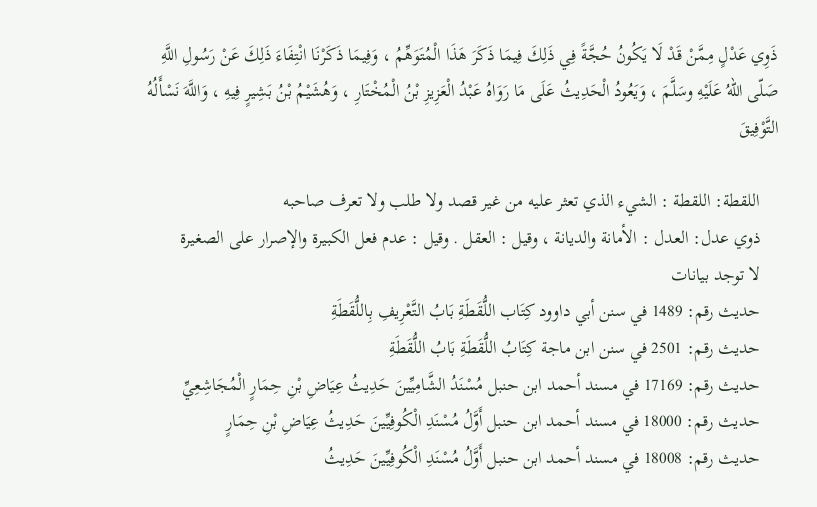ذَوِي عَدْلٍ مِمَّنْ قَدْ لَا يَكُونُ حُجَّةً فِي ذَلِكَ فِيمَا ذَكَرَ هَذَا الْمُتَوَهِّمُ ، وَفِيمَا ذَكَرْنَا انْتِفَاءَ ذَلِكَ عَنْ رَسُولِ اللَّهِ صَلّى اللهُ عَلَيْهِ وسَلَّمَ ، وَيَعُودُ الْحَدِيثُ عَلَى مَا رَوَاهُ عَبْدُ الْعَزِيزِ بْنُ الْمُخْتَارِ ، وَهُشَيْمُ بْنُ بَشِيرٍ فِيهِ ، وَاللَّهَ نَسْأَلُهُ التَّوْفِيقَ

    اللقطة: اللقطة : الشيء الذي تعثر عليه من غير قصد ولا طلب ولا تعرف صاحبه
    ذوي عدل: العدل : الأمانة والديانة ، وقيل : العقل . وقيل : عدم فعل الكبيرة والإصرار على الصغيرة
    لا توجد بيانات
    حديث رقم: 1489 في سنن أبي داوود كِتَاب اللُّقَطَةِ بَابُ التَّعْرِيفِ بِاللُّقَطَةِ
    حديث رقم: 2501 في سنن ابن ماجة كِتَابُ اللُّقَطَةِ بَابُ اللُّقَطَةِ
    حديث رقم: 17169 في مسند أحمد ابن حنبل مُسْنَدُ الشَّامِيِّينَ حَدِيثُ عِيَاضِ بْنِ حِمَارٍ الْمُجَاشِعِيِّ
    حديث رقم: 18000 في مسند أحمد ابن حنبل أَوَّلُ مُسْنَدِ الْكُوفِيِّينَ حَدِيثُ عِيَاضِ بْنِ حِمَارٍ
    حديث رقم: 18008 في مسند أحمد ابن حنبل أَوَّلُ مُسْنَدِ الْكُوفِيِّينَ حَدِيثُ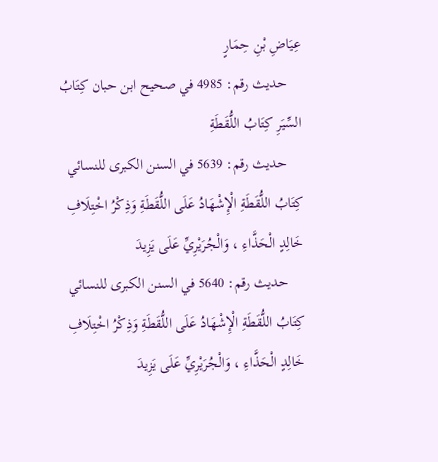عِيَاضِ بْنِ حِمَارٍ
    حديث رقم: 4985 في صحيح ابن حبان كِتَابُ السِّيَرِ كِتَابُ اللُّقَطَةِ
    حديث رقم: 5639 في السنن الكبرى للنسائي كِتَابُ اللُّقَطَةِ الْإِشْهَادُ عَلَى اللُّقَطَةِ وَذِكْرُ اخْتِلَافِ خَالِدٍ الْحَذَّاءِ ، وَالْجُرَيْرِيِّ عَلَى يَزِيدَ
    حديث رقم: 5640 في السنن الكبرى للنسائي كِتَابُ اللُّقَطَةِ الْإِشْهَادُ عَلَى اللُّقَطَةِ وَذِكْرُ اخْتِلَافِ خَالِدٍ الْحَذَّاءِ ، وَالْجُرَيْرِيِّ عَلَى يَزِيدَ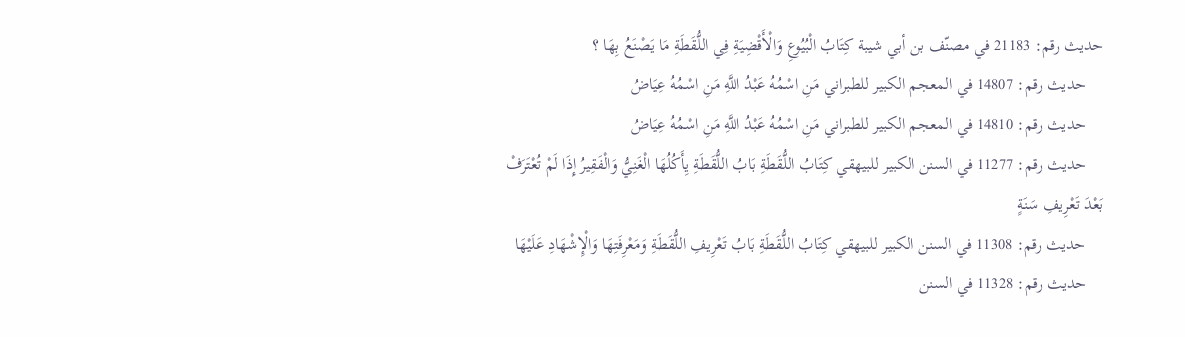حديث رقم: 21183 في مصنّف بن أبي شيبة كِتَابُ الْبُيُوعِ وَالْأَقْضِيَةِ فِي اللُّقَطَةِ مَا يَصْنَعُ بِهَا ؟
    حديث رقم: 14807 في المعجم الكبير للطبراني مَنِ اسْمُهُ عَبْدُ اللَّهِ مَنِ اسْمُهُ عِيَاضُ
    حديث رقم: 14810 في المعجم الكبير للطبراني مَنِ اسْمُهُ عَبْدُ اللَّهِ مَنِ اسْمُهُ عِيَاضُ
    حديث رقم: 11277 في السنن الكبير للبيهقي كِتَابُ اللُّقَطَةِ بَابُ اللُّقَطَةِ يِأَكُلُهَا الْغَنِيُّ وَالْفَقِيرُ إِذَا لَمْ تُعْتَرَفْ بَعْدَ تَعْرِيفِ سَنَةٍ
    حديث رقم: 11308 في السنن الكبير للبيهقي كِتَابُ اللُّقَطَةِ بَابُ تَعْرِيفِ اللُّقَطَةِ وَمَعْرِفَتِهَا وَالْإِشْهَادِ عَلَيْهَا
    حديث رقم: 11328 في السنن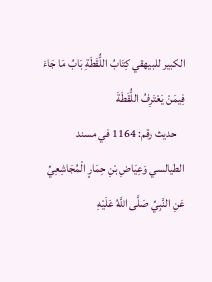الكبير للبيهقي كِتَابُ اللُّقَطَةِ بَابُ مَا جَاءَ فِيمَنْ يَعْتَرِفُ اللُّقَطَةَ
    حديث رقم: 1164 في مسند الطيالسي وَعِيَاضِ بْنِ حِمَارٍ الْمُجَاشِعِيِّ عَنِ النَّبِيِّ صَلَّى اللَّهُ عَلَيْهِ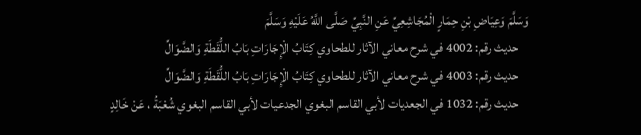وَسَلَّمَ وَعِيَاضِ بْنِ حِمَارٍ الْمُجَاشِعِيِّ عَنِ النَّبِيِّ صَلَّى اللَّهُ عَلَيْهِ وَسَلَّمَ
    حديث رقم: 4002 في شرح معاني الآثار للطحاوي كِتَابُ الْإِجَارَاتِ بَابُ اللُّقَطَةِ وَالضَّوَالِّ
    حديث رقم: 4003 في شرح معاني الآثار للطحاوي كِتَابُ الْإِجَارَاتِ بَابُ اللُّقَطَةِ وَالضَّوَالِّ
    حديث رقم: 1032 في الجعديات لأبي القاسم البغوي الجدعيات لأبي القاسم البغوي شُعْبَةُ ، عَنْ خَالِدٍ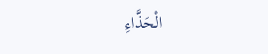الْحَذَّاءِ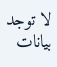لا توجد بيانات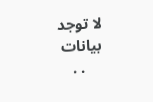لا توجد بيانات
    . .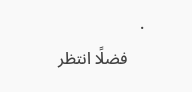.
    فضلًا انتظر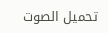تحميل الصوت